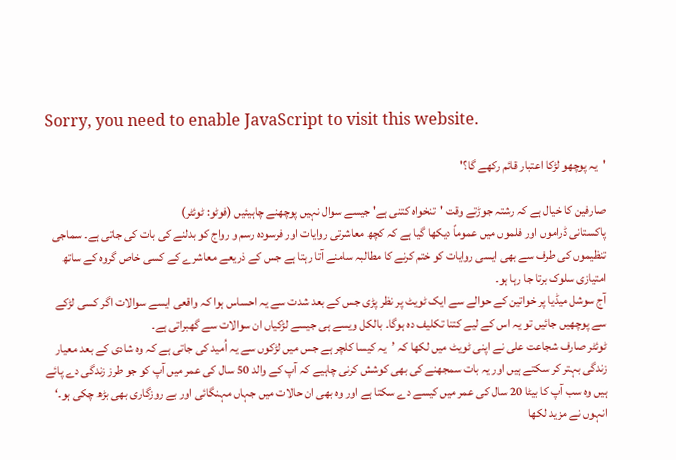Sorry, you need to enable JavaScript to visit this website.

'یہ پوچھو لڑکا اعتبار قائم رکھے گا؟'

صارفین کا خیال ہے کہ رشتہ جوڑتے وقت 'تنخواہ کتنی ہے' جیسے سوال نہیں پوچھنے چاہیئیں (فوٹو: ٹوئٹر)
پاکستانی ڈراموں اور فلموں میں عموماً دیکھا گیا ہے کہ کچھ معاشرتی روایات اور فرسودہ رسم و رواج کو بدلنے کی بات کی جاتی ہے۔ سماجی تنظیموں کی طرف سے بھی ایسی روایات کو ختم کرنے کا مطالبہ سامنے آتا رہتا ہے جس کے ذریعے معاشرے کے کسی خاص گروہ کے ساتھ امتیازی سلوک برتا جا رہا ہو۔
آج سوشل میڈیا پر خواتین کے حوالے سے ایک ٹویٹ پر نظر پڑی جس کے بعد شدت سے یہ احساس ہوا کہ واقعی ایسے سوالات اگر کسی لڑکے سے پوچھیں جائیں تو یہ اس کے لیے کتنا تکلیف دہ ہوگا۔ بالکل ویسے ہی جیسے لڑکیاں ان سوالات سے گھبراتی ہے۔
ٹوئٹر صارف شجاعت علی نے اپنی ٹویٹ میں لکھا کہ ’یہ کیسا کلچر ہے جس میں لڑکوں سے یہ اُمید کی جاتی ہے کہ وہ شادی کے بعد معیار زندگی بہتر کر سکتے ہیں اور یہ بات سمجھنے کی بھی کوشش کرنی چاہیے کہ آپ کے والد 50 سال کی عمر میں آپ کو جو طرز زندگی دے پائے ہیں وہ سب آپ کا بیٹا 20 سال کی عمر میں کیسے دے سکتا ہے اور وہ بھی ان حالات میں جہاں مہنگائی اور بے روزگاری بھی بڑھ چکی ہو۔‘
انہوں نے مزید لکھا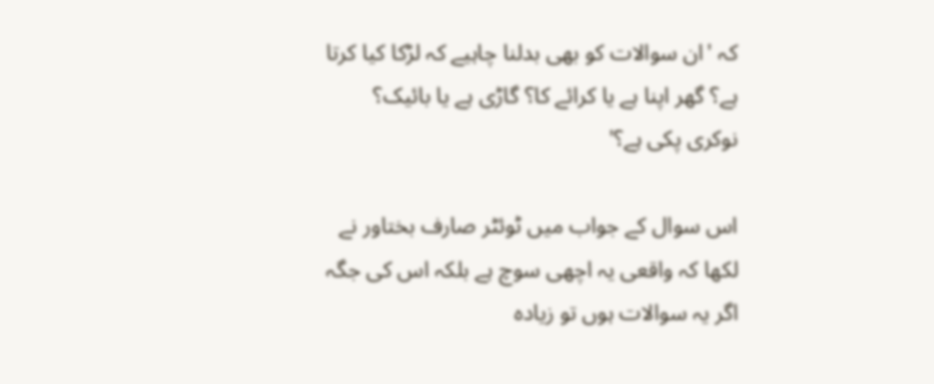کہ 'ان سوالات کو بھی بدلنا چاہیے کہ لڑکا کیا کرتا ہے؟ گھر اپنا ہے یا کرائے کا؟ گاڑی ہے یا بائیک؟ نوکری پکی ہے؟'

اس سوال کے جواب میں ٹوئٹر صارف بختاور نے لکھا کہ واقعی یہ اچھی سوچ ہے بلکہ اس کی جگہ اگر یہ سوالات ہوں تو زیادہ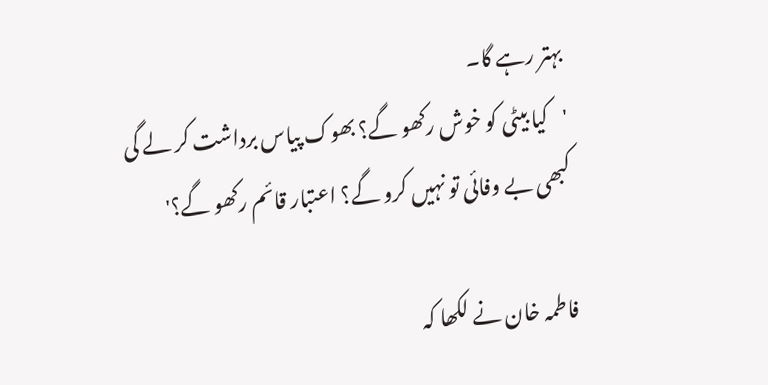بہتر رہے گا۔
'کیا بیٹی کو خوش رکھو گے؟ بھوک پیاس برداشت کر لے گی کبھی بے وفائی تو نہیں کرو گے؟ اعتبار قائم رکھو گے؟'

فاطمہ خان نے لکھا کہ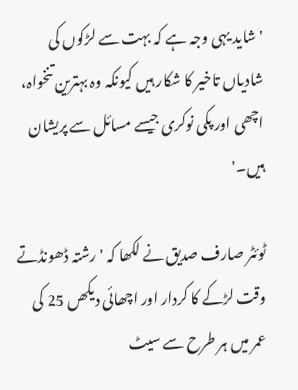'شاید یہی وجہ ہے کہ بہت سے لڑکوں کی شادیاں تاخیر کا شکار ہیں کیونکہ وہ بہترین تنخواہ، اچھی اور پکی نوکری جیسے مسائل سے پریشان ہیں۔'

ٹوئٹر صارف صدیق نے لکھا کہ 'رشتہ ڈھونڈتے وقت لڑکے کا کردار اور اچھائی دیکھں 25 کی عمر میں ہر طرح سے سیٹ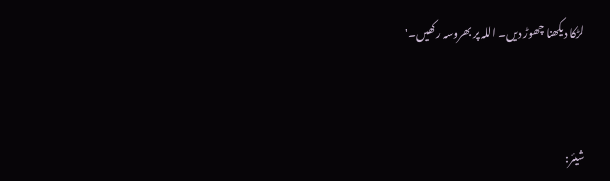لڑکا دیکھنا چھوڑ دیں۔ اللہ پر بھروسہ رکھیں۔'



شیئر: